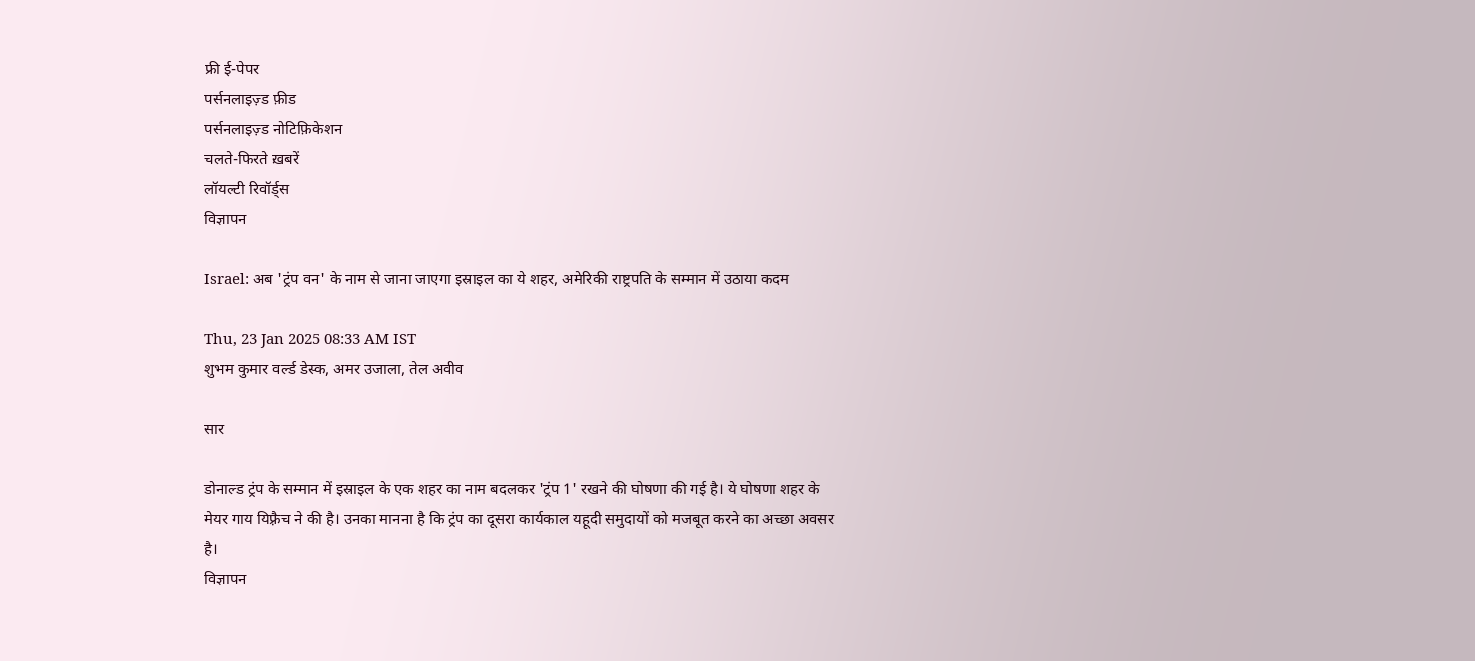फ्री ई-पेपर
पर्सनलाइज़्ड फ़ीड
पर्सनलाइज़्ड नोटिफ़िकेशन
चलते-फिरते ख़बरें
लॉयल्टी रिवॉर्ड्स
विज्ञापन

Israel: अब 'ट्रंप वन' के नाम से जाना जाएगा इस्राइल का ये शहर, अमेरिकी राष्ट्रपति के सम्मान में उठाया कदम

Thu, 23 Jan 2025 08:33 AM IST
शुभम कुमार वर्ल्ड डेस्क, अमर उजाला, तेल अवीव

सार

डोनाल्ड ट्रंप के सम्मान में इस्राइल के एक शहर का नाम बदलकर 'ट्रंप 1' रखने की घोषणा की गई है। ये घोषणा शहर के मेयर गाय यिफ़्रैच ने की है। उनका मानना है कि ट्रंप का दूसरा कार्यकाल यहूदी समुदायों को मजबूत करने का अच्छा अवसर है।
विज्ञापन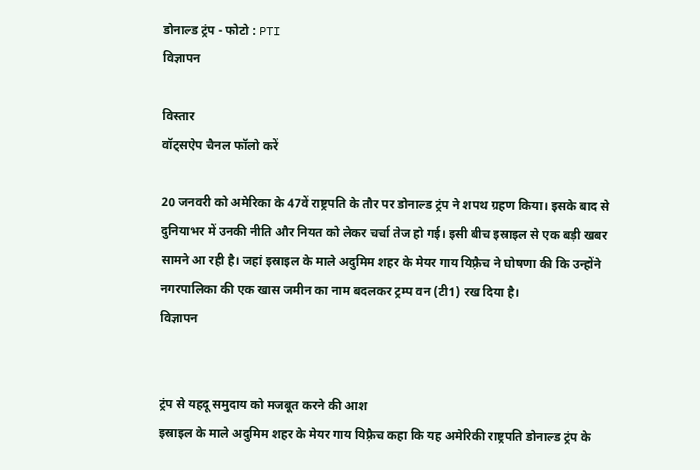डोनाल्ड ट्रंप - फोटो : PTI
विज्ञापन

विस्तार
वॉट्सऐप चैनल फॉलो करें

20 जनवरी को अमेरिका के 47वें राष्ट्रपति के तौर पर डोनाल्ड ट्रंप ने शपथ ग्रहण किया। इसके बाद से दुनियाभर में उनकी नीति और नियत को लेकर चर्चा तेज हो गई। इसी बीच इस्राइल से एक बड़ी खबर सामने आ रही है। जहां इस्राइल के माले अदुमिम शहर के मेयर गाय यिफ़्रैच ने घोषणा की कि उन्होंने नगरपालिका की एक खास जमीन का नाम बदलकर ट्रम्प वन (टी1) रख दिया है।
विज्ञापन


ट्रंप से यहदू समुदाय को मजबूत करने की आश
इस्राइल के माले अदुमिम शहर के मेयर गाय यिफ़्रैच कहा कि यह अमेरिकी राष्ट्रपति डोनाल्ड ट्रंप के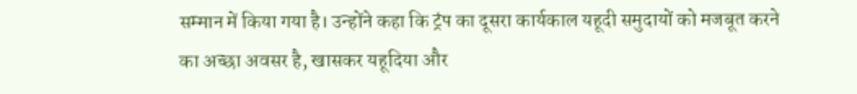सम्मान में किया गया है। उन्होंने कहा कि ट्रंप का दूसरा कार्यकाल यहूदी समुदायों को मजबूत करने का अच्छा अवसर है, खासकर यहूदिया और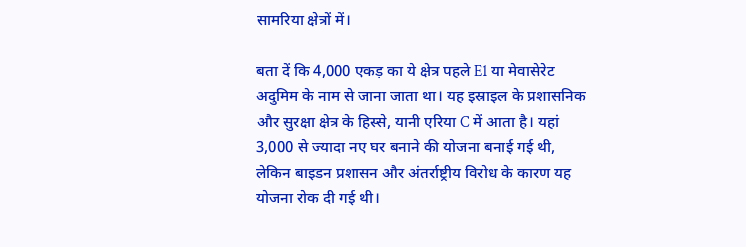सामरिया क्षेत्रों में।

बता दें कि 4,000 एकड़ का ये क्षेत्र पहले E1 या मेवासेरेट अदुमिम के नाम से जाना जाता था। यह इस्राइल के प्रशासनिक और सुरक्षा क्षेत्र के हिस्से, यानी एरिया C में आता है। यहां 3,000 से ज्यादा नए घर बनाने की योजना बनाई गई थी, लेकिन बाइडन प्रशासन और अंतर्राष्ट्रीय विरोध के कारण यह योजना रोक दी गई थी।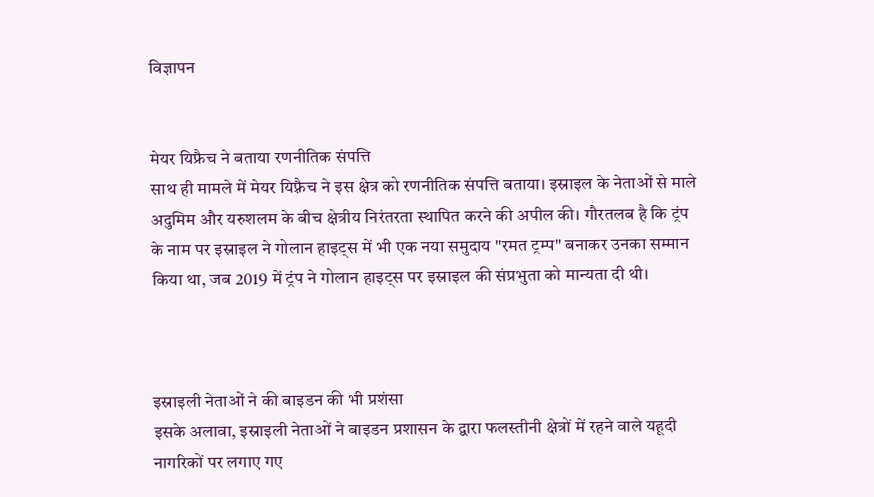विज्ञापन


मेयर यिफ्रैच ने बताया रणनीतिक संपत्ति
साथ ही मामले में मेयर यिफ़्रैच ने इस क्षेत्र को रणनीतिक संपत्ति बताया। इस्राइल के नेताओं से माले अदुमिम और यरुशलम के बीच क्षेत्रीय निरंतरता स्थापित करने की अपील की। गौरतलब है कि ट्रंप के नाम पर इस्राइल ने गोलान हाइट्स में भी एक नया समुदाय "रमत ट्रम्प" बनाकर उनका सम्मान किया था, जब 2019 में ट्रंप ने गोलान हाइट्स पर इस्राइल की संप्रभुता को मान्यता दी थी।



इस्राइली नेताओं ने की बाइडन की भी प्रशंसा
इसके अलावा, इस्राइली नेताओं ने बाइडन प्रशासन के द्वारा फलस्तीनी क्षेत्रों में रहने वाले यहूदी नागरिकों पर लगाए गए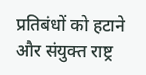प्रतिबंधों को हटाने और संयुक्त राष्ट्र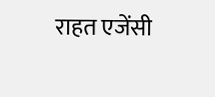राहत एजेंसी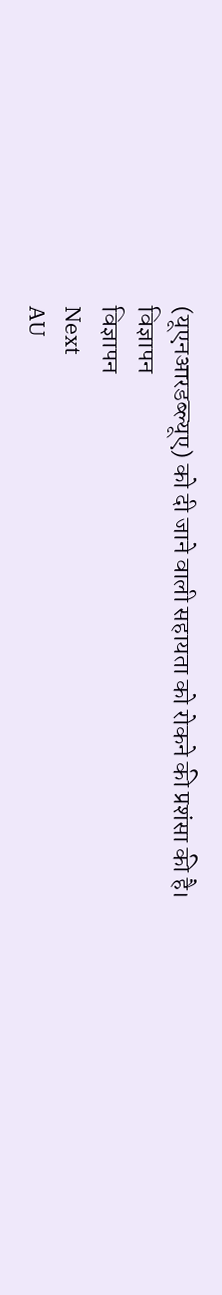(यूएनआरडब्ल्यूए) को दी जाने वाली सहायता को रोकने की प्रशंसा की है।
विज्ञापन
विज्ञापन
Next
AU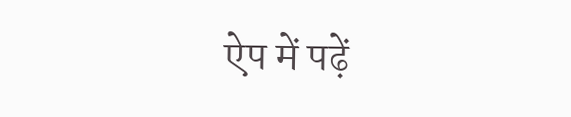ऐप में पढ़ें